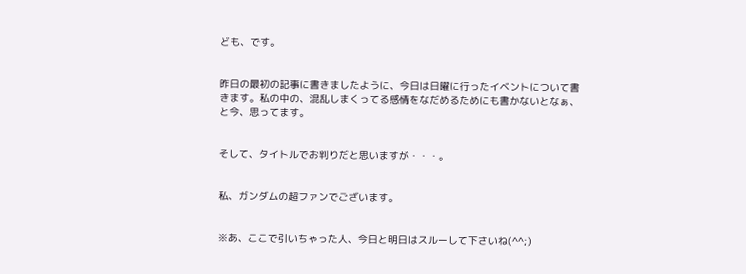ども、です。


昨日の最初の記事に書きましたように、今日は日曜に行ったイベントについて書きます。私の中の、混乱しまくってる感情をなだめるためにも書かないとなぁ、と今、思ってます。


そして、タイトルでお判りだと思いますが・・・。


私、ガンダムの超ファンでございます。


※あ、ここで引いちゃった人、今日と明日はスルーして下さいね(^^;)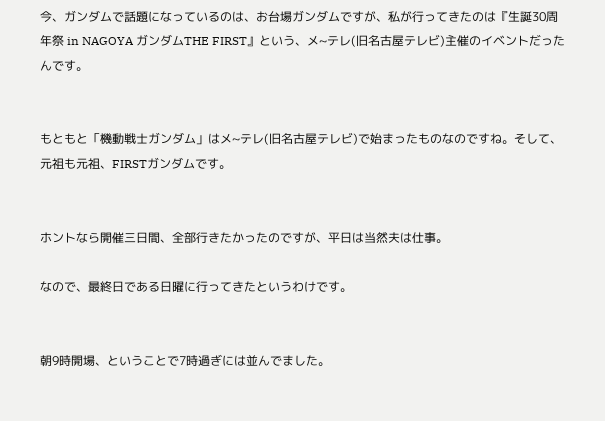今、ガンダムで話題になっているのは、お台場ガンダムですが、私が行ってきたのは『生誕30周年祭 in NAGOYA ガンダムTHE FIRST』という、メ~テレ(旧名古屋テレビ)主催のイベントだったんです。


もともと「機動戦士ガンダム」はメ~テレ(旧名古屋テレビ)で始まったものなのですね。そして、元祖も元祖、FIRSTガンダムです。


ホントなら開催三日間、全部行きたかったのですが、平日は当然夫は仕事。

なので、最終日である日曜に行ってきたというわけです。


朝9時開場、ということで7時過ぎには並んでました。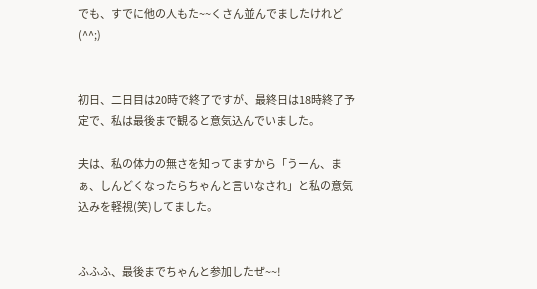でも、すでに他の人もた~~くさん並んでましたけれど(^^;)


初日、二日目は20時で終了ですが、最終日は18時終了予定で、私は最後まで観ると意気込んでいました。

夫は、私の体力の無さを知ってますから「うーん、まぁ、しんどくなったらちゃんと言いなされ」と私の意気込みを軽視(笑)してました。


ふふふ、最後までちゃんと参加したぜ~~!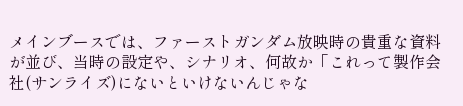メインブースでは、ファーストガンダム放映時の貴重な資料が並び、当時の設定や、シナリオ、何故か「これって製作会社(サンライズ)にないといけないんじゃな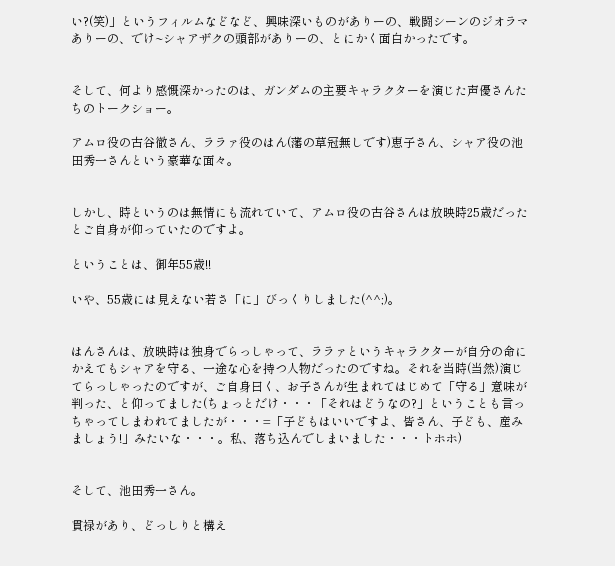い?(笑)」というフィルムなどなど、興味深いものがありーの、戦闘シーンのジオラマありーの、でけ~シャアザクの頭部がありーの、とにかく面白かったです。


そして、何より感慨深かったのは、ガンダムの主要キャラクターを演じた声優さんたちのトークショー。

アムロ役の古谷徹さん、ララァ役のはん(藩の草冠無しです)恵子さん、シャア役の池田秀一さんという豪華な面々。


しかし、時というのは無情にも流れていて、アムロ役の古谷さんは放映時25歳だったとご自身が仰っていたのですよ。

ということは、御年55歳!!

いや、55歳には見えない若さ「に」びっくりしました(^^;)。


はんさんは、放映時は独身でらっしゃって、ララァというキャラクターが自分の命にかえてもシャアを守る、一途な心を持つ人物だったのですね。それを当時(当然)演じてらっしゃったのですが、ご自身曰く、お子さんが生まれてはじめて「守る」意味が判った、と仰ってました(ちょっとだけ・・・「それはどうなの?」ということも言っちゃってしまわれてましたが・・・=「子どもはいいですよ、皆さん、子ども、産みましょう!」みたいな・・・。私、落ち込んでしまいました・・・トホホ)


そして、池田秀一さん。

貫禄があり、どっしりと構え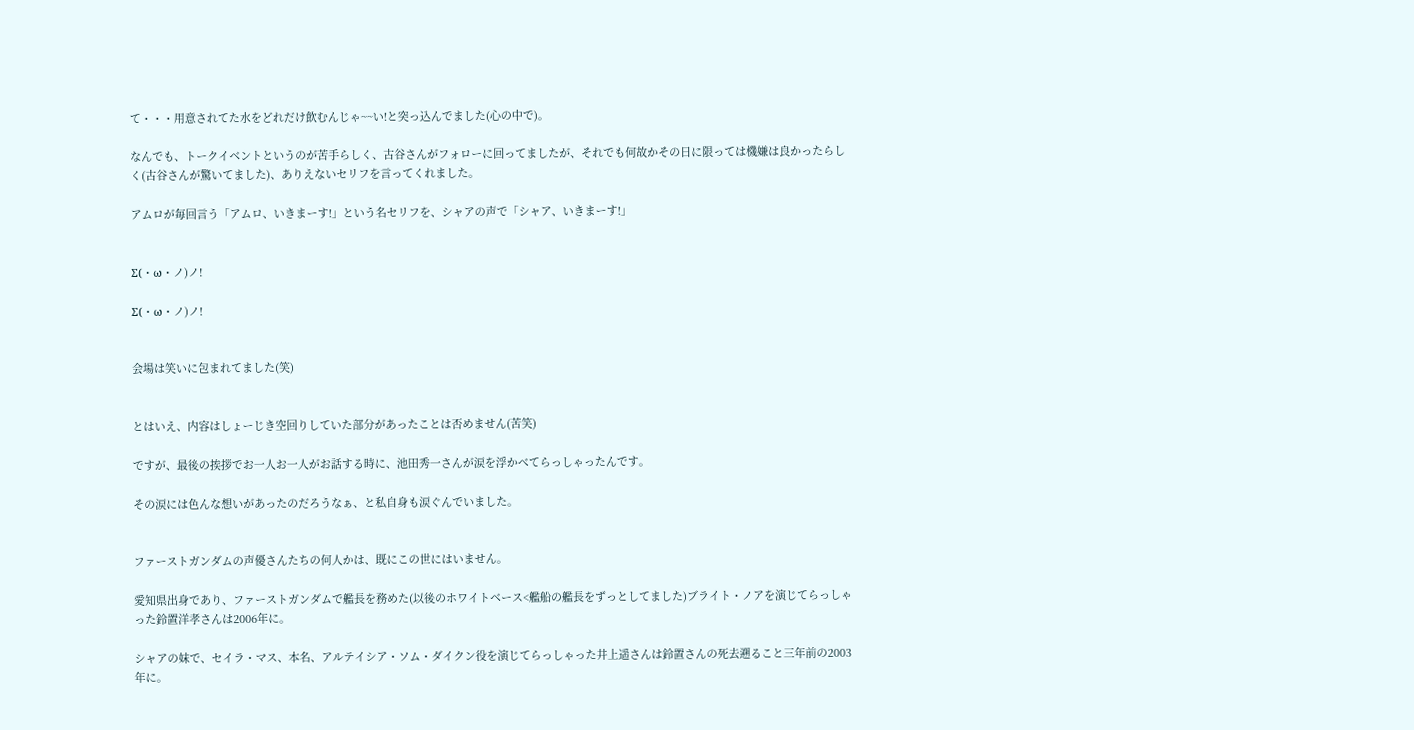て・・・用意されてた水をどれだけ飲むんじゃ~~い!と突っ込んでました(心の中で)。

なんでも、トークイベントというのが苦手らしく、古谷さんがフォローに回ってましたが、それでも何故かその日に限っては機嫌は良かったらしく(古谷さんが驚いてました)、ありえないセリフを言ってくれました。

アムロが毎回言う「アムロ、いきまーす!」という名セリフを、シャアの声で「シャア、いきまーす!」


Σ(・ω・ノ)ノ!

Σ(・ω・ノ)ノ!


会場は笑いに包まれてました(笑)


とはいえ、内容はしょーじき空回りしていた部分があったことは否めません(苦笑)

ですが、最後の挨拶でお一人お一人がお話する時に、池田秀一さんが涙を浮かべてらっしゃったんです。

その涙には色んな想いがあったのだろうなぁ、と私自身も涙ぐんでいました。


ファーストガンダムの声優さんたちの何人かは、既にこの世にはいません。

愛知県出身であり、ファーストガンダムで艦長を務めた(以後のホワイトベース<艦船の艦長をずっとしてました)ブライト・ノアを演じてらっしゃった鈴置洋孝さんは2006年に。

シャアの妹で、セイラ・マス、本名、アルテイシア・ソム・ダイクン役を演じてらっしゃった井上遥さんは鈴置さんの死去遡ること三年前の2003年に。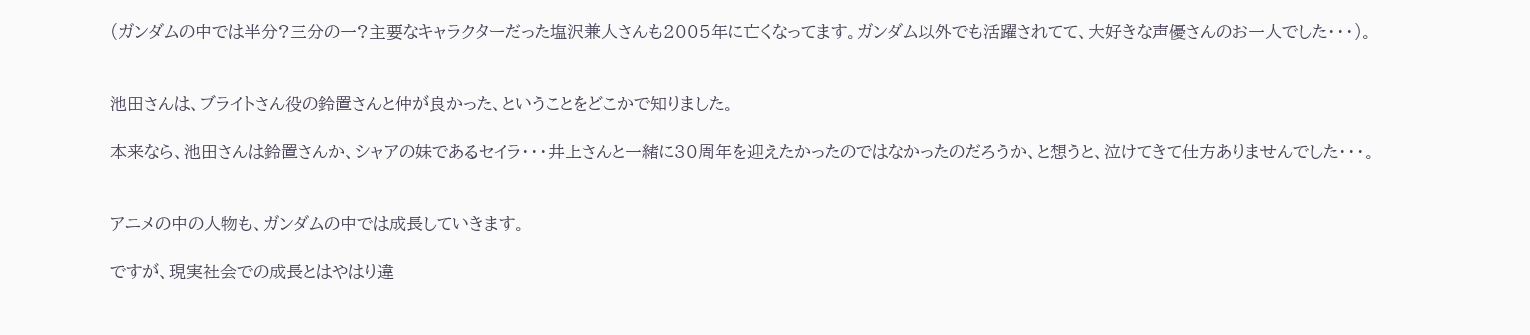(ガンダムの中では半分?三分の一?主要なキャラクターだった塩沢兼人さんも2005年に亡くなってます。ガンダム以外でも活躍されてて、大好きな声優さんのお一人でした・・・)。


池田さんは、ブライトさん役の鈴置さんと仲が良かった、ということをどこかで知りました。

本来なら、池田さんは鈴置さんか、シャアの妹であるセイラ・・・井上さんと一緒に30周年を迎えたかったのではなかったのだろうか、と想うと、泣けてきて仕方ありませんでした・・・。


アニメの中の人物も、ガンダムの中では成長していきます。

ですが、現実社会での成長とはやはり違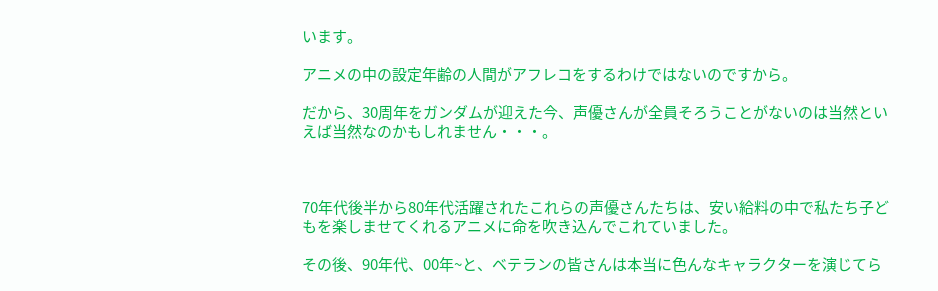います。

アニメの中の設定年齢の人間がアフレコをするわけではないのですから。

だから、30周年をガンダムが迎えた今、声優さんが全員そろうことがないのは当然といえば当然なのかもしれません・・・。



70年代後半から80年代活躍されたこれらの声優さんたちは、安い給料の中で私たち子どもを楽しませてくれるアニメに命を吹き込んでこれていました。

その後、90年代、00年~と、ベテランの皆さんは本当に色んなキャラクターを演じてら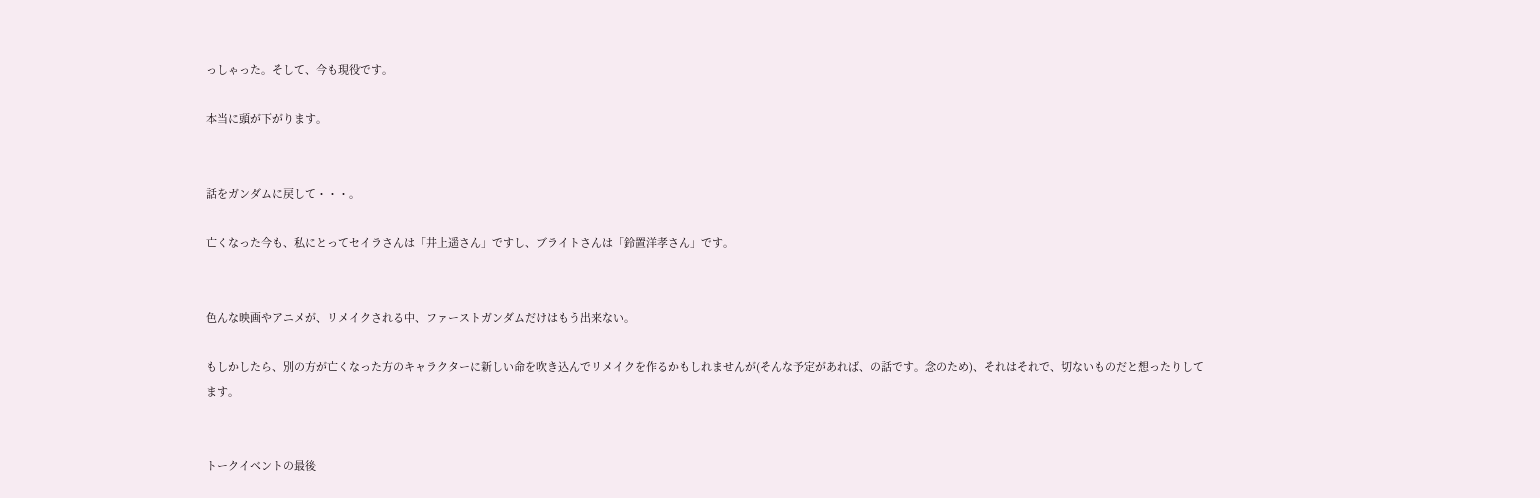っしゃった。そして、今も現役です。

本当に頭が下がります。


話をガンダムに戻して・・・。

亡くなった今も、私にとってセイラさんは「井上遥さん」ですし、ブライトさんは「鈴置洋孝さん」です。


色んな映画やアニメが、リメイクされる中、ファーストガンダムだけはもう出来ない。

もしかしたら、別の方が亡くなった方のキャラクターに新しい命を吹き込んでリメイクを作るかもしれませんが(そんな予定があれば、の話です。念のため)、それはそれで、切ないものだと想ったりしてます。


トークイベントの最後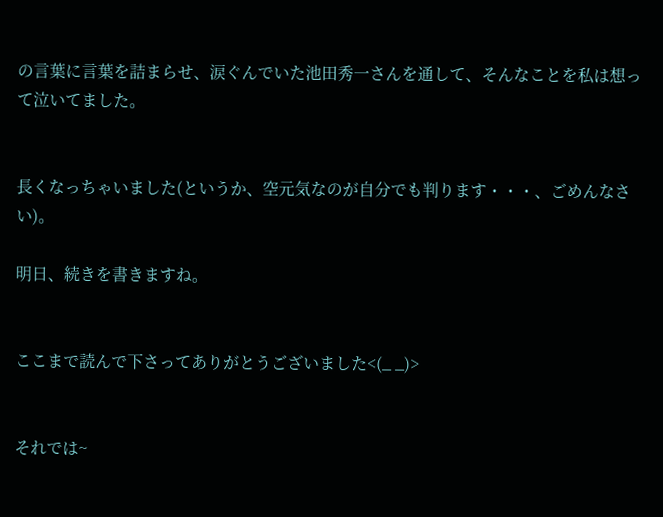の言葉に言葉を詰まらせ、涙ぐんでいた池田秀一さんを通して、そんなことを私は想って泣いてました。


長くなっちゃいました(というか、空元気なのが自分でも判ります・・・、ごめんなさい)。

明日、続きを書きますね。


ここまで読んで下さってありがとうございました<(_ _)>


それでは~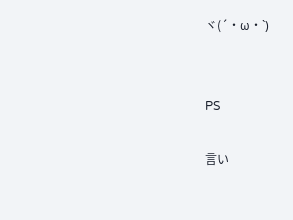ヾ(´・ω・`)


PS

言い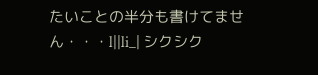たいことの半分も書けてません・・・l||li_| シクシク